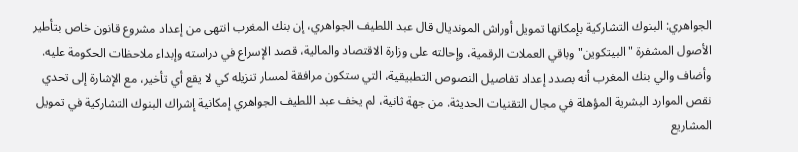الجواهري: البنوك التشاركية بإمكانها تمويل أوراش المونديال قال عبد اللطيف الجواهري، إن بنك المغرب انتهى من إعداد مشروع قانون خاص بتأطير الأصول المشفرة "البيتكوين" وباقي العملات الرقمية، وإحالته على وزارة الاقتصاد والمالية، قصد الإسراع في دراسته وإبداء ملاحظات الحكومة عليه. وأضاف والي بنك المغرب أنه بصدد إعداد تفاصيل النصوص التطبيقية، التي ستكون مرافقة لمسار تنزيله كي لا يقع أي تأخير، مع الإشارة إلى تحدي نقص الموارد البشرية المؤهلة في مجال التقنيات الحديثة. من جهة ثانية، لم يخف عبد اللطيف الجواهري إمكانية إشراك البنوك التشاركية في تمويل المشاريع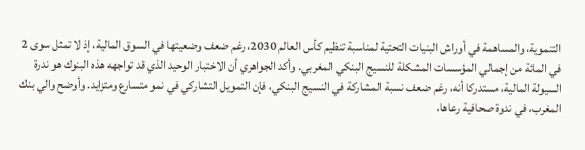التنموية، والمساهمة في أوراش البنيات التحتية لمناسبة تنظيم كأس العالم 2030، رغم ضعف وضعيتها في السوق المالية، إذ لا تمثل سوى 2 في المائة من إجمالي المؤسسات المشكلة للنسيج البنكي المغربي. وأكد الجواهري أن الاختبار الوحيد الذي قد تواجهه هذه البنوك هو ندرة السيولة المالية، مستدركا أنه، رغم ضعف نسبة المشاركة في النسيج البنكي، فإن التمويل التشاركي في نمو متسارع ومتزايد. وأوضح والي بنك المغرب، في ندوة صحافية رعاها،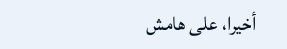أخيرا، على هامش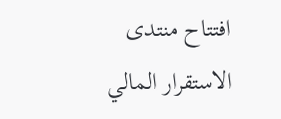افتتاح منتدى الاستقرار المالي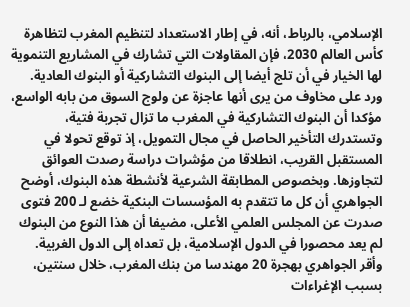الإسلامي، بالرباط، أنه، في إطار الاستعداد لتنظيم المغرب لتظاهرة كأس العالم 2030، فإن المقاولات التي تشارك في المشاريع التنموية لها الخيار في أن تلج أيضا إلى البنوك التشاركية أو البنوك العادية. ورد على مخاوف من يرى أنها عاجزة عن ولوج السوق من بابه الواسع، مؤكدا أن البنوك التشاركية في المغرب ما تزال تجربة فتية، وتستدرك التأخير الحاصل في مجال التمويل، إذ توقع تحولا في المستقبل القريب، انطلاقا من مؤشرات دراسة رصدت العوائق لتجاوزها. وبخصوص المطابقة الشرعية لأنشطة هذه البنوك، أوضح الجواهري أن كل ما تتقدم به المؤسسات البنكية خضع لـ 200 فتوى صدرت عن المجلس العلمي الأعلى، مضيفا أن هذا النوع من البنوك لم يعد محصورا في الدول الإسلامية، بل تعداه إلى الدول الغربية. وأقر الجواهري بهجرة 20 مهندسا من بنك المغرب، خلال سنتين، بسبب الإغراءات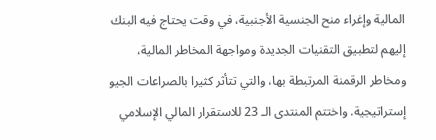المالية وإغراء منح الجنسية الأجنبية، في وقت يحتاج فيه البنك إليهم لتطبيق التقنيات الجديدة ومواجهة المخاطر المالية، ومخاطر الرقمنة المرتبطة بها، والتي تتأثر كثيرا بالصراعات الجيو إستراتيجية. واختتم المنتدى الـ 23 للاستقرار المالي الإسلامي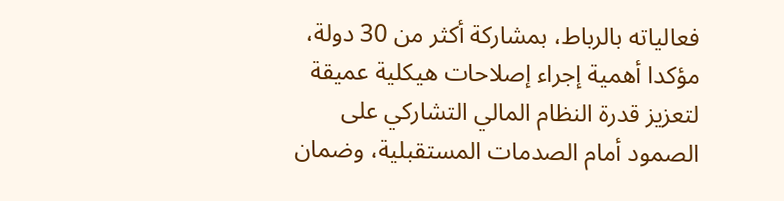فعالياته بالرباط، بمشاركة أكثر من 30 دولة، مؤكدا أهمية إجراء إصلاحات هيكلية عميقة لتعزيز قدرة النظام المالي التشاركي على الصمود أمام الصدمات المستقبلية، وضمان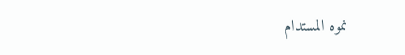نموه المستدام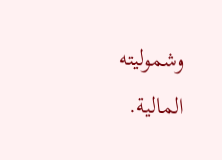وشموليته المالية.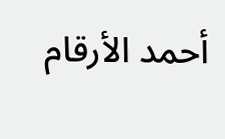أحمد الأرقام